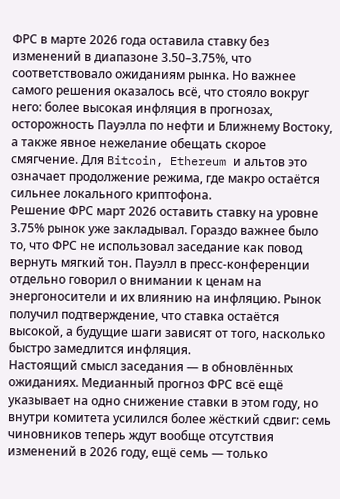ФРС в марте 2026 года оставила ставку без изменений в диапазоне 3.50–3.75%, что соответствовало ожиданиям рынка. Но важнее самого решения оказалось всё, что стояло вокруг него: более высокая инфляция в прогнозах, осторожность Пауэлла по нефти и Ближнему Востоку, а также явное нежелание обещать скорое смягчение. Для Bitcoin, Ethereum и альтов это означает продолжение режима, где макро остаётся сильнее локального криптофона.
Решение ФРС март 2026 оставить ставку на уровне 3.75% рынок уже закладывал. Гораздо важнее было то, что ФРС не использовал заседание как повод вернуть мягкий тон. Пауэлл в пресс-конференции отдельно говорил о внимании к ценам на энергоносители и их влиянию на инфляцию. Рынок получил подтверждение, что ставка остаётся высокой, а будущие шаги зависят от того, насколько быстро замедлится инфляция.
Настоящий смысл заседания — в обновлённых ожиданиях. Медианный прогноз ФРС всё ещё указывает на одно снижение ставки в этом году, но внутри комитета усилился более жёсткий сдвиг: семь чиновников теперь ждут вообще отсутствия изменений в 2026 году, ещё семь — только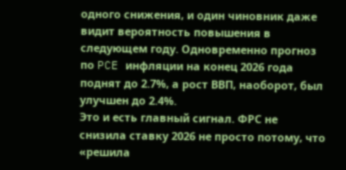одного снижения, и один чиновник даже видит вероятность повышения в следующем году. Одновременно прогноз по PCE инфляции на конец 2026 года поднят до 2.7%, а рост ВВП, наоборот, был улучшен до 2.4%.
Это и есть главный сигнал. ФРС не снизила ставку 2026 не просто потому, что «решила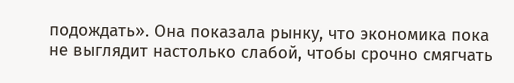подождать». Она показала рынку, что экономика пока не выглядит настолько слабой, чтобы срочно смягчать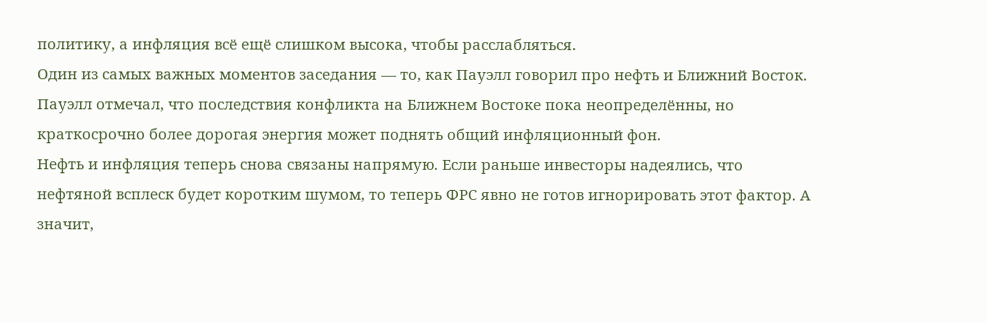политику, а инфляция всё ещё слишком высока, чтобы расслабляться.
Один из самых важных моментов заседания — то, как Пауэлл говорил про нефть и Ближний Восток. Пауэлл отмечал, что последствия конфликта на Ближнем Востоке пока неопределённы, но краткосрочно более дорогая энергия может поднять общий инфляционный фон.
Нефть и инфляция теперь снова связаны напрямую. Если раньше инвесторы надеялись, что нефтяной всплеск будет коротким шумом, то теперь ФРС явно не готов игнорировать этот фактор. А значит,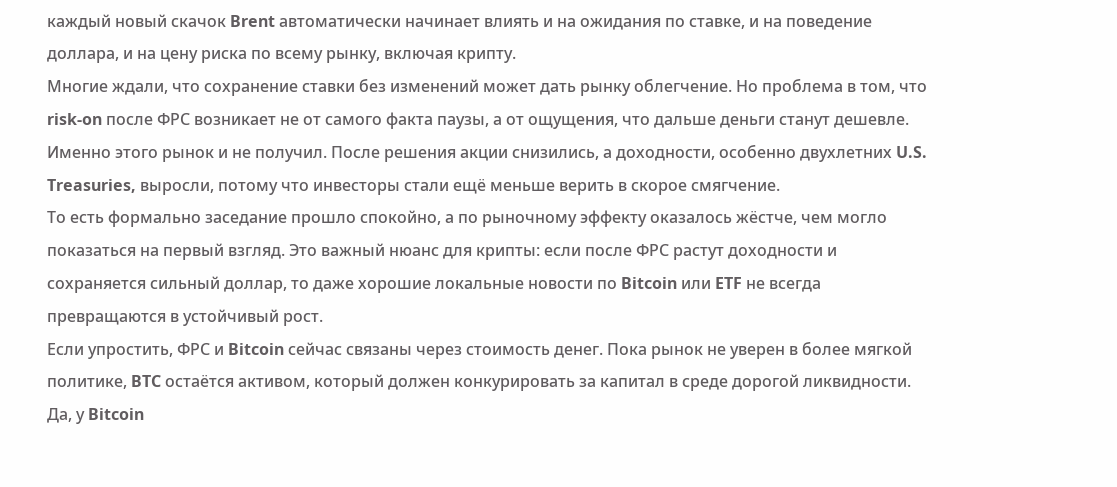каждый новый скачок Brent автоматически начинает влиять и на ожидания по ставке, и на поведение доллара, и на цену риска по всему рынку, включая крипту.
Многие ждали, что сохранение ставки без изменений может дать рынку облегчение. Но проблема в том, что risk-on после ФРС возникает не от самого факта паузы, а от ощущения, что дальше деньги станут дешевле. Именно этого рынок и не получил. После решения акции снизились, а доходности, особенно двухлетних U.S. Treasuries, выросли, потому что инвесторы стали ещё меньше верить в скорое смягчение.
То есть формально заседание прошло спокойно, а по рыночному эффекту оказалось жёстче, чем могло показаться на первый взгляд. Это важный нюанс для крипты: если после ФРС растут доходности и сохраняется сильный доллар, то даже хорошие локальные новости по Bitcoin или ETF не всегда превращаются в устойчивый рост.
Если упростить, ФРС и Bitcoin сейчас связаны через стоимость денег. Пока рынок не уверен в более мягкой политике, BTC остаётся активом, который должен конкурировать за капитал в среде дорогой ликвидности. Да, у Bitcoin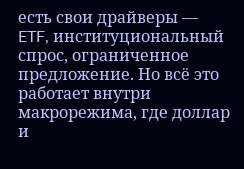есть свои драйверы — ETF, институциональный спрос, ограниченное предложение. Но всё это работает внутри макрорежима, где доллар и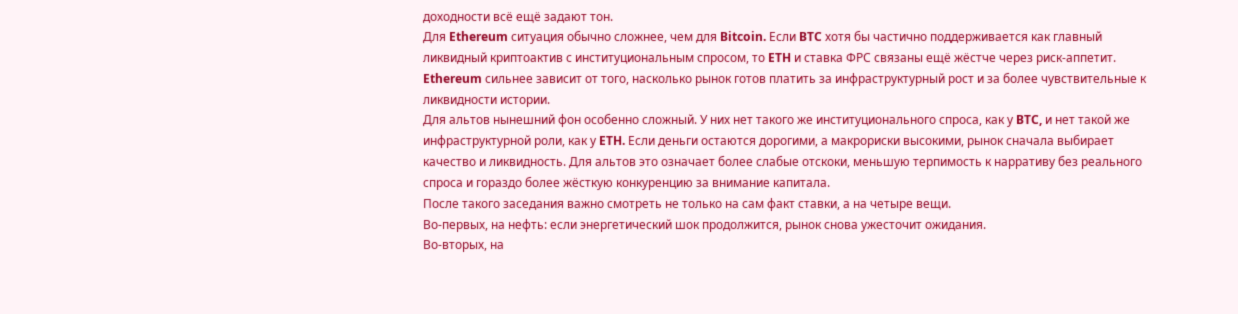доходности всё ещё задают тон.
Для Ethereum ситуация обычно сложнее, чем для Bitcoin. Если BTC хотя бы частично поддерживается как главный ликвидный криптоактив с институциональным спросом, то ETH и ставка ФРС связаны ещё жёстче через риск-аппетит. Ethereum сильнее зависит от того, насколько рынок готов платить за инфраструктурный рост и за более чувствительные к ликвидности истории.
Для альтов нынешний фон особенно сложный. У них нет такого же институционального спроса, как у BTC, и нет такой же инфраструктурной роли, как у ETH. Если деньги остаются дорогими, а макрориски высокими, рынок сначала выбирает качество и ликвидность. Для альтов это означает более слабые отскоки, меньшую терпимость к нарративу без реального спроса и гораздо более жёсткую конкуренцию за внимание капитала.
После такого заседания важно смотреть не только на сам факт ставки, а на четыре вещи.
Во-первых, на нефть: если энергетический шок продолжится, рынок снова ужесточит ожидания.
Во-вторых, на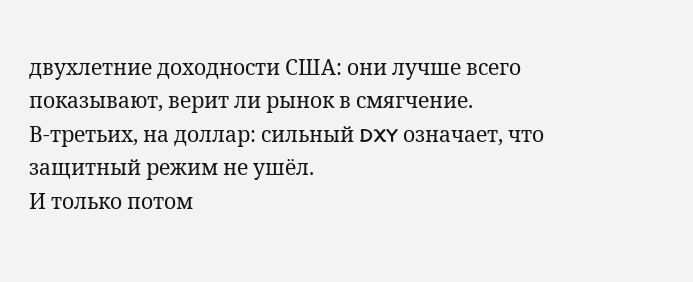двухлетние доходности США: они лучше всего показывают, верит ли рынок в смягчение.
В-третьих, на доллар: сильный DXY означает, что защитный режим не ушёл.
И только потом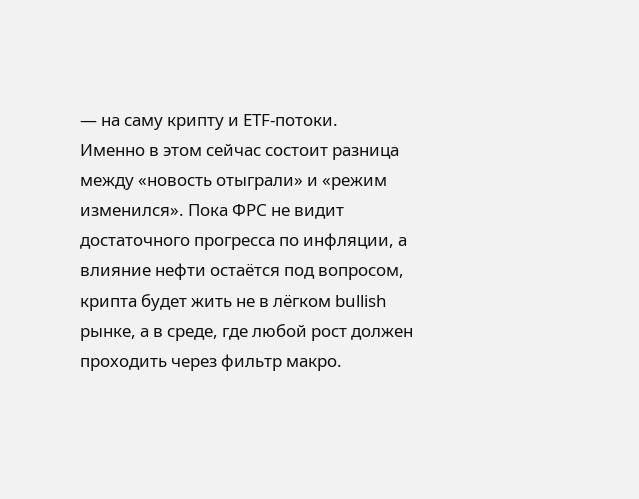— на саму крипту и ETF-потоки.
Именно в этом сейчас состоит разница между «новость отыграли» и «режим изменился». Пока ФРС не видит достаточного прогресса по инфляции, а влияние нефти остаётся под вопросом, крипта будет жить не в лёгком bullish рынке, а в среде, где любой рост должен проходить через фильтр макро.